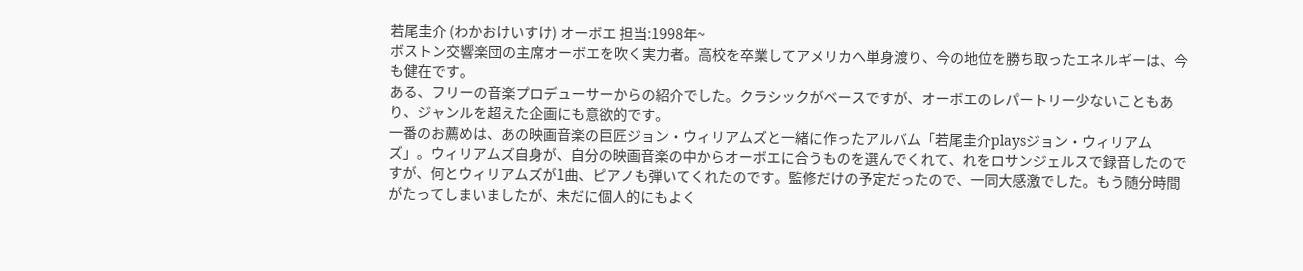若尾圭介 (わかおけいすけ) オーボエ 担当:1998年~
ボストン交響楽団の主席オーボエを吹く実力者。高校を卒業してアメリカへ単身渡り、今の地位を勝ち取ったエネルギーは、今も健在です。
ある、フリーの音楽プロデューサーからの紹介でした。クラシックがベースですが、オーボエのレパートリー少ないこともあり、ジャンルを超えた企画にも意欲的です。
一番のお薦めは、あの映画音楽の巨匠ジョン・ウィリアムズと一緒に作ったアルバム「若尾圭介playsジョン・ウィリアムズ」。ウィリアムズ自身が、自分の映画音楽の中からオーボエに合うものを選んでくれて、れをロサンジェルスで録音したのですが、何とウィリアムズが1曲、ピアノも弾いてくれたのです。監修だけの予定だったので、一同大感激でした。もう随分時間がたってしまいましたが、未だに個人的にもよく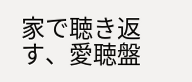家で聴き返す、愛聴盤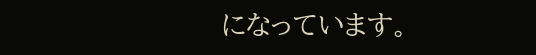になっています。